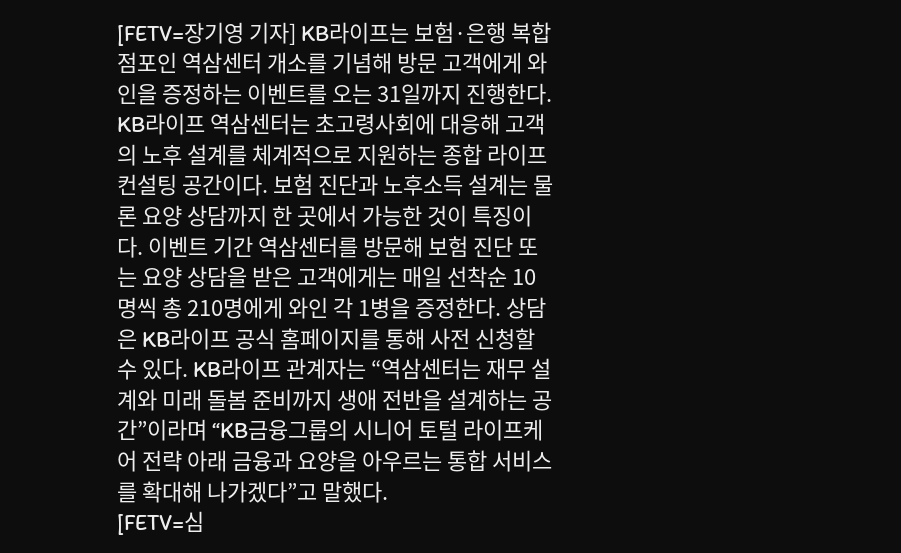[FETV=장기영 기자] KB라이프는 보험·은행 복합점포인 역삼센터 개소를 기념해 방문 고객에게 와인을 증정하는 이벤트를 오는 31일까지 진행한다. KB라이프 역삼센터는 초고령사회에 대응해 고객의 노후 설계를 체계적으로 지원하는 종합 라이프컨설팅 공간이다. 보험 진단과 노후소득 설계는 물론 요양 상담까지 한 곳에서 가능한 것이 특징이다. 이벤트 기간 역삼센터를 방문해 보험 진단 또는 요양 상담을 받은 고객에게는 매일 선착순 10명씩 총 210명에게 와인 각 1병을 증정한다. 상담은 KB라이프 공식 홈페이지를 통해 사전 신청할 수 있다. KB라이프 관계자는 “역삼센터는 재무 설계와 미래 돌봄 준비까지 생애 전반을 설계하는 공간”이라며 “KB금융그룹의 시니어 토털 라이프케어 전략 아래 금융과 요양을 아우르는 통합 서비스를 확대해 나가겠다”고 말했다.
[FETV=심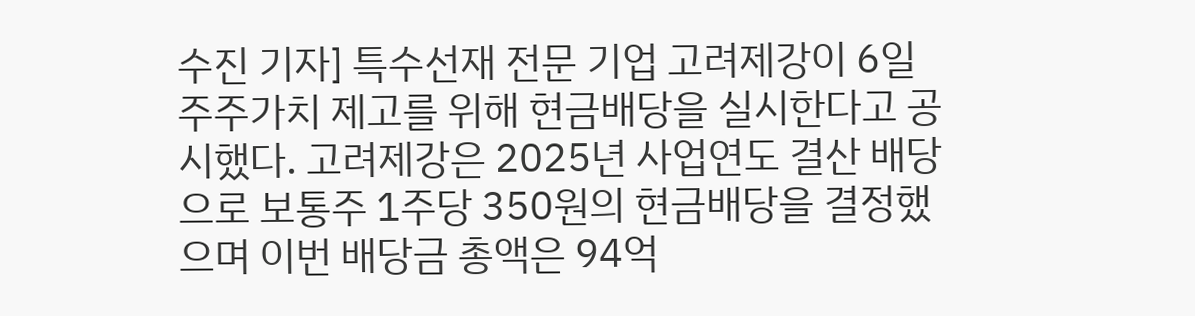수진 기자] 특수선재 전문 기업 고려제강이 6일 주주가치 제고를 위해 현금배당을 실시한다고 공시했다. 고려제강은 2025년 사업연도 결산 배당으로 보통주 1주당 350원의 현금배당을 결정했으며 이번 배당금 총액은 94억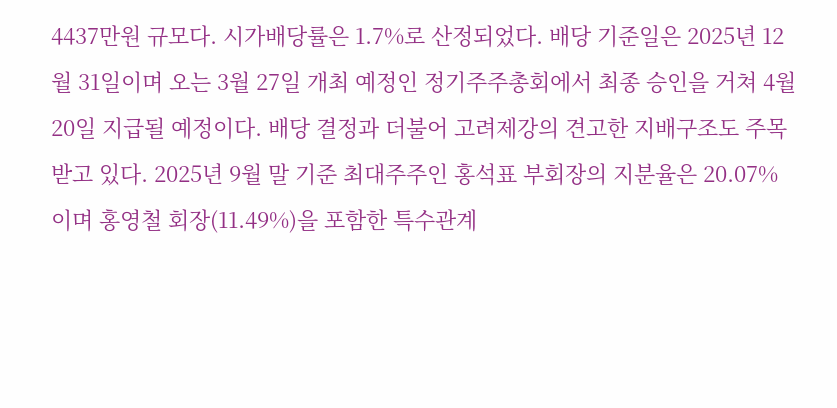4437만원 규모다. 시가배당률은 1.7%로 산정되었다. 배당 기준일은 2025년 12월 31일이며 오는 3월 27일 개최 예정인 정기주주총회에서 최종 승인을 거쳐 4월 20일 지급될 예정이다. 배당 결정과 더불어 고려제강의 견고한 지배구조도 주목받고 있다. 2025년 9월 말 기준 최대주주인 홍석표 부회장의 지분율은 20.07%이며 홍영철 회장(11.49%)을 포함한 특수관계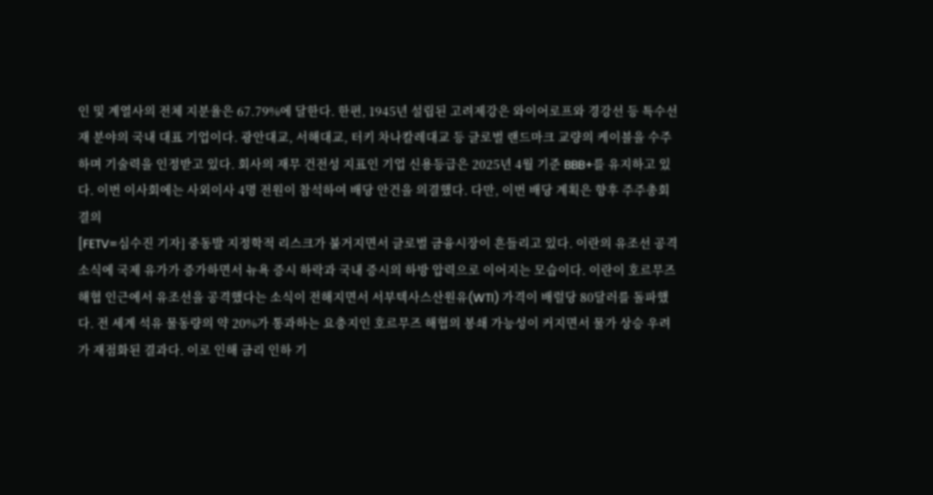인 및 계열사의 전체 지분율은 67.79%에 달한다. 한편, 1945년 설립된 고려제강은 와이어로프와 경강선 등 특수선재 분야의 국내 대표 기업이다. 광안대교, 서해대교, 터키 차나칼레대교 등 글로벌 랜드마크 교량의 케이블을 수주하며 기술력을 인정받고 있다. 회사의 재무 건전성 지표인 기업 신용등급은 2025년 4월 기준 BBB+를 유지하고 있다. 이번 이사회에는 사외이사 4명 전원이 참석하여 배당 안건을 의결했다. 다만, 이번 배당 계획은 향후 주주총회 결의
[FETV=심수진 기자] 중동발 지정학적 리스크가 불거지면서 글로벌 금융시장이 흔들리고 있다. 이란의 유조선 공격 소식에 국제 유가가 증가하면서 뉴욕 증시 하락과 국내 증시의 하방 압력으로 이어지는 모습이다. 이란이 호르무즈 해협 인근에서 유조선을 공격했다는 소식이 전해지면서 서부텍사스산원유(WTI) 가격이 배럴당 80달러를 돌파했다. 전 세계 석유 물동량의 약 20%가 통과하는 요충지인 호르무즈 해협의 봉쇄 가능성이 커지면서 물가 상승 우려가 재점화된 결과다. 이로 인해 금리 인하 기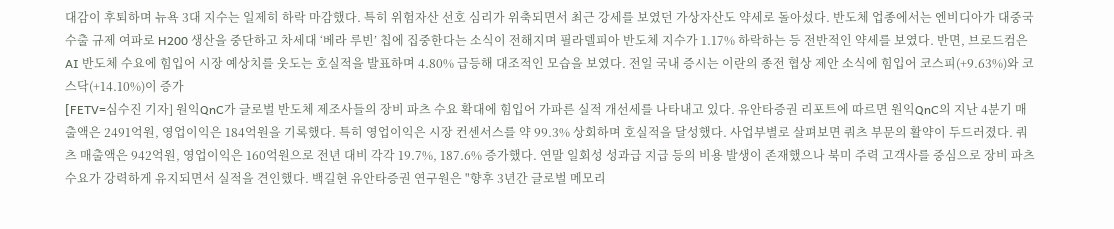대감이 후퇴하며 뉴욕 3대 지수는 일제히 하락 마감했다. 특히 위험자산 선호 심리가 위축되면서 최근 강세를 보였던 가상자산도 약세로 돌아섰다. 반도체 업종에서는 엔비디아가 대중국 수출 규제 여파로 H200 생산을 중단하고 차세대 ‘베라 루빈’ 칩에 집중한다는 소식이 전해지며 필라델피아 반도체 지수가 1.17% 하락하는 등 전반적인 약세를 보였다. 반면, 브로드컴은 AI 반도체 수요에 힘입어 시장 예상치를 웃도는 호실적을 발표하며 4.80% 급등해 대조적인 모습을 보였다. 전일 국내 증시는 이란의 종전 협상 제안 소식에 힘입어 코스피(+9.63%)와 코스닥(+14.10%)이 증가
[FETV=심수진 기자] 원익QnC가 글로벌 반도체 제조사들의 장비 파츠 수요 확대에 힘입어 가파른 실적 개선세를 나타내고 있다. 유안타증권 리포트에 따르면 원익QnC의 지난 4분기 매출액은 2491억원, 영업이익은 184억원을 기록했다. 특히 영업이익은 시장 컨센서스를 약 99.3% 상회하며 호실적을 달성했다. 사업부별로 살펴보면 쿼츠 부문의 활약이 두드러졌다. 쿼츠 매출액은 942억원, 영업이익은 160억원으로 전년 대비 각각 19.7%, 187.6% 증가했다. 연말 일회성 성과급 지급 등의 비용 발생이 존재했으나 북미 주력 고객사를 중심으로 장비 파츠 수요가 강력하게 유지되면서 실적을 견인했다. 백길현 유안타증권 연구원은 "향후 3년간 글로벌 메모리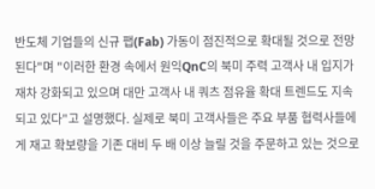반도체 기업들의 신규 팹(Fab) 가동이 점진적으로 확대될 것으로 전망된다"며 "이러한 환경 속에서 원익QnC의 북미 주력 고객사 내 입지가 재차 강화되고 있으며 대만 고객사 내 쿼츠 점유율 확대 트렌드도 지속되고 있다"고 설명했다. 실제로 북미 고객사들은 주요 부품 협력사들에게 재고 확보량을 기존 대비 두 배 이상 늘릴 것을 주문하고 있는 것으로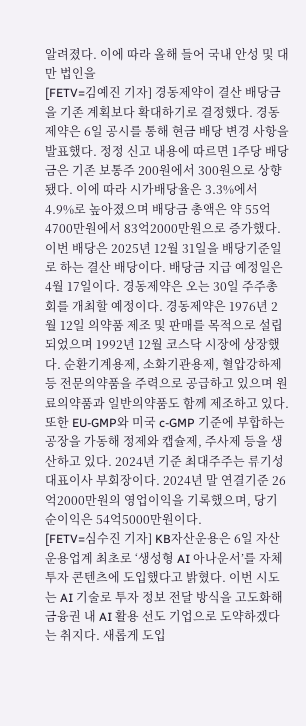알려졌다. 이에 따라 올해 들어 국내 안성 및 대만 법인을
[FETV=김예진 기자] 경동제약이 결산 배당금을 기존 계획보다 확대하기로 결정했다. 경동제약은 6일 공시를 통해 현금 배당 변경 사항을 발표했다. 정정 신고 내용에 따르면 1주당 배당금은 기존 보통주 200원에서 300원으로 상향됐다. 이에 따라 시가배당율은 3.3%에서 4.9%로 높아졌으며 배당금 총액은 약 55억4700만원에서 83억2000만원으로 증가했다. 이번 배당은 2025년 12월 31일을 배당기준일로 하는 결산 배당이다. 배당금 지급 예정일은 4월 17일이다. 경동제약은 오는 30일 주주총회를 개최할 예정이다. 경동제약은 1976년 2월 12일 의약품 제조 및 판매를 목적으로 설립되었으며 1992년 12월 코스닥 시장에 상장했다. 순환기계용제, 소화기관용제, 혈압강하제 등 전문의약품을 주력으로 공급하고 있으며 원료의약품과 일반의약품도 함께 제조하고 있다. 또한 EU-GMP와 미국 c-GMP 기준에 부합하는 공장을 가동해 정제와 캡슐제, 주사제 등을 생산하고 있다. 2024년 기준 최대주주는 류기성 대표이사 부회장이다. 2024년 말 연결기준 26억2000만원의 영업이익을 기록했으며, 당기순이익은 54억5000만원이다.
[FETV=심수진 기자] KB자산운용은 6일 자산운용업계 최초로 ‘생성형 AI 아나운서’를 자체 투자 콘텐츠에 도입했다고 밝혔다. 이번 시도는 AI 기술로 투자 정보 전달 방식을 고도화해 금융권 내 AI 활용 선도 기업으로 도약하겠다는 취지다. 새롭게 도입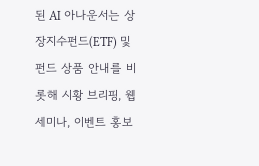된 AI 아나운서는 상장지수펀드(ETF) 및 펀드 상품 안내를 비롯해 시황 브리핑, 웹세미나, 이벤트 홍보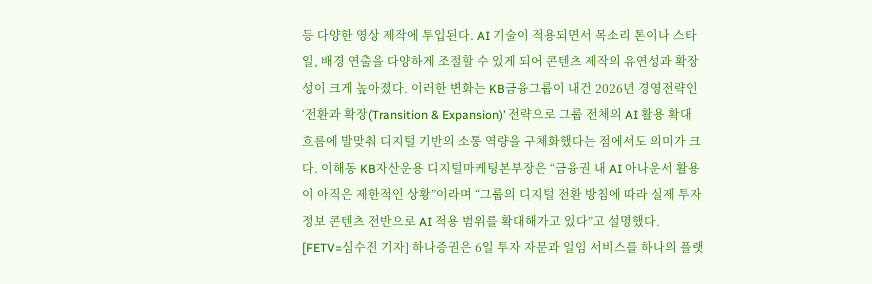등 다양한 영상 제작에 투입된다. AI 기술이 적용되면서 목소리 톤이나 스타일, 배경 연출을 다양하게 조절할 수 있게 되어 콘텐츠 제작의 유연성과 확장성이 크게 높아졌다. 이러한 변화는 KB금융그룹이 내건 2026년 경영전략인 ‘전환과 확장(Transition & Expansion)’ 전략으로 그룹 전체의 AI 활용 확대 흐름에 발맞춰 디지털 기반의 소통 역량을 구체화했다는 점에서도 의미가 크다. 이해동 KB자산운용 디지털마케팅본부장은 “금융권 내 AI 아나운서 활용이 아직은 제한적인 상황”이라며 “그룹의 디지털 전환 방침에 따라 실제 투자 정보 콘텐츠 전반으로 AI 적용 범위를 확대해가고 있다”고 설명했다.
[FETV=심수진 기자] 하나증권은 6일 투자 자문과 일임 서비스를 하나의 플랫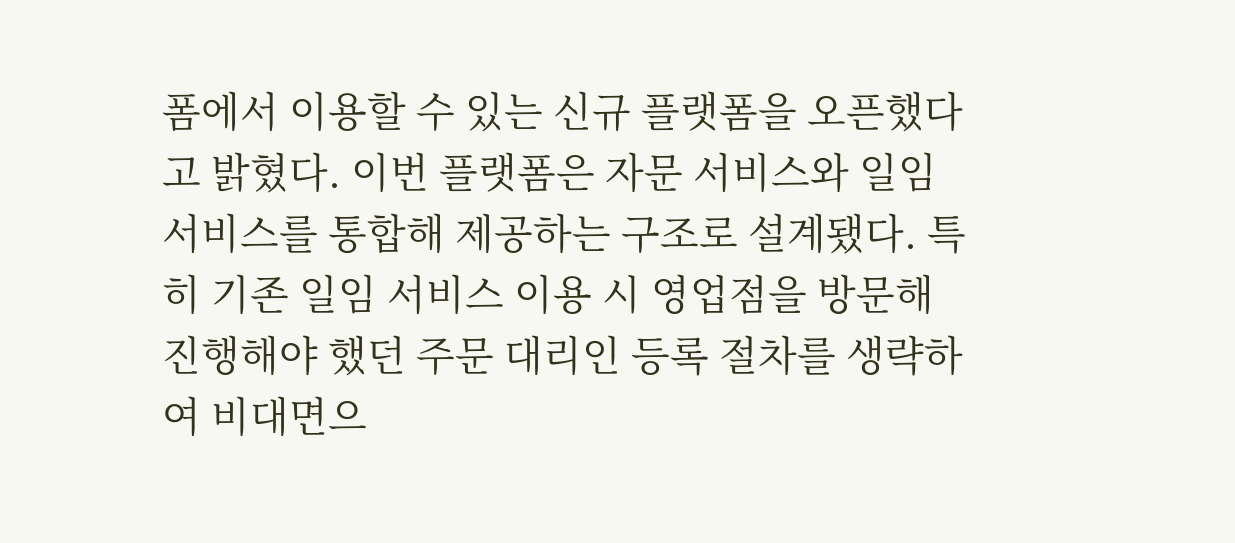폼에서 이용할 수 있는 신규 플랫폼을 오픈했다고 밝혔다. 이번 플랫폼은 자문 서비스와 일임 서비스를 통합해 제공하는 구조로 설계됐다. 특히 기존 일임 서비스 이용 시 영업점을 방문해 진행해야 했던 주문 대리인 등록 절차를 생략하여 비대면으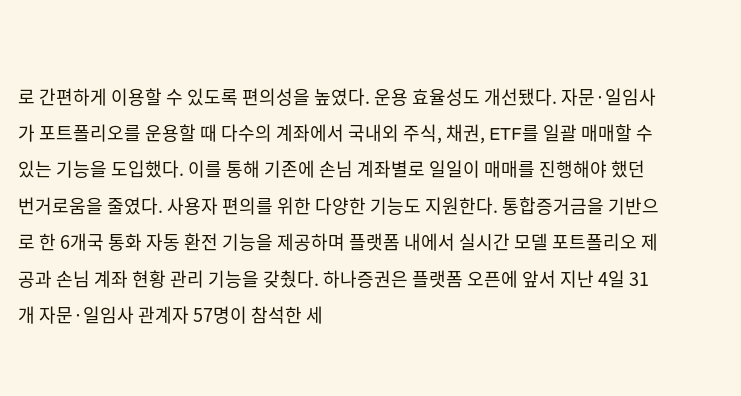로 간편하게 이용할 수 있도록 편의성을 높였다. 운용 효율성도 개선됐다. 자문·일임사가 포트폴리오를 운용할 때 다수의 계좌에서 국내외 주식, 채권, ETF를 일괄 매매할 수 있는 기능을 도입했다. 이를 통해 기존에 손님 계좌별로 일일이 매매를 진행해야 했던 번거로움을 줄였다. 사용자 편의를 위한 다양한 기능도 지원한다. 통합증거금을 기반으로 한 6개국 통화 자동 환전 기능을 제공하며 플랫폼 내에서 실시간 모델 포트폴리오 제공과 손님 계좌 현황 관리 기능을 갖췄다. 하나증권은 플랫폼 오픈에 앞서 지난 4일 31개 자문·일임사 관계자 57명이 참석한 세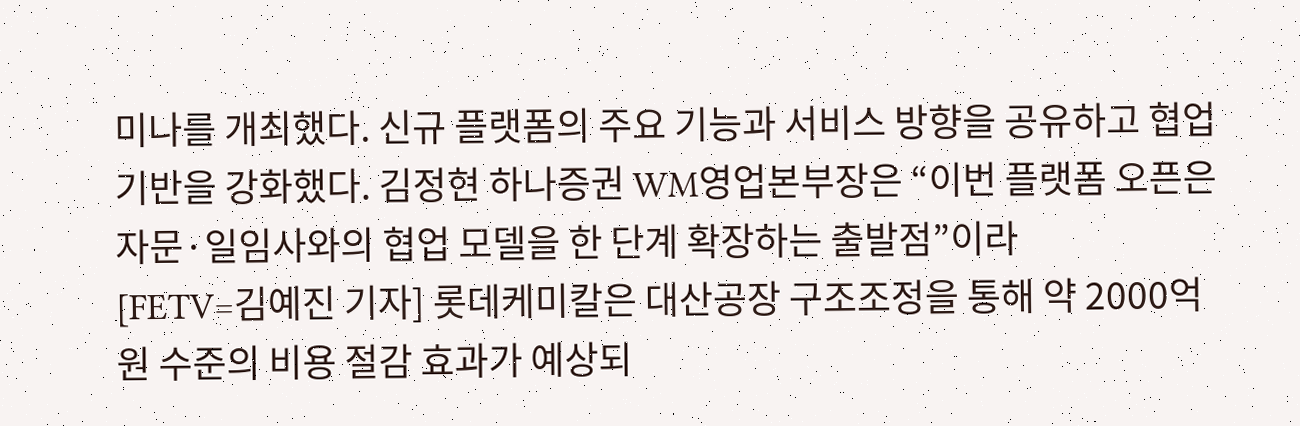미나를 개최했다. 신규 플랫폼의 주요 기능과 서비스 방향을 공유하고 협업 기반을 강화했다. 김정현 하나증권 WM영업본부장은 “이번 플랫폼 오픈은 자문·일임사와의 협업 모델을 한 단계 확장하는 출발점”이라
[FETV=김예진 기자] 롯데케미칼은 대산공장 구조조정을 통해 약 2000억원 수준의 비용 절감 효과가 예상되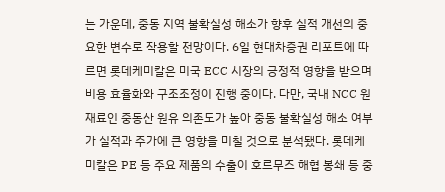는 가운데, 중동 지역 불확실성 해소가 향후 실적 개선의 중요한 변수로 작용할 전망이다. 6일 현대차증권 리포트에 따르면 롯데케미칼은 미국 ECC 시장의 긍정적 영향을 받으며 비용 효율화와 구조조정이 진행 중이다. 다만, 국내 NCC 원재료인 중동산 원유 의존도가 높아 중동 불확실성 해소 여부가 실적과 주가에 큰 영향을 미칠 것으로 분석됐다. 롯데케미칼은 PE 등 주요 제품의 수출이 호르무즈 해협 봉쇄 등 중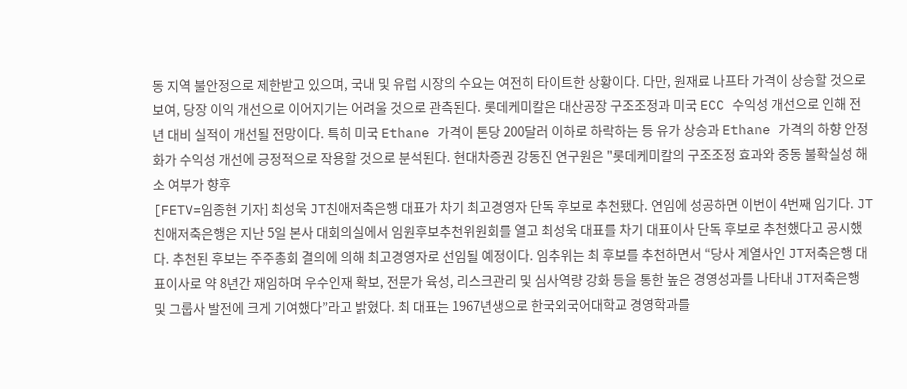동 지역 불안정으로 제한받고 있으며, 국내 및 유럽 시장의 수요는 여전히 타이트한 상황이다. 다만, 원재료 나프타 가격이 상승할 것으로 보여, 당장 이익 개선으로 이어지기는 어려울 것으로 관측된다. 롯데케미칼은 대산공장 구조조정과 미국 ECC 수익성 개선으로 인해 전년 대비 실적이 개선될 전망이다. 특히 미국 Ethane 가격이 톤당 200달러 이하로 하락하는 등 유가 상승과 Ethane 가격의 하향 안정화가 수익성 개선에 긍정적으로 작용할 것으로 분석된다. 현대차증권 강동진 연구원은 "롯데케미칼의 구조조정 효과와 중동 불확실성 해소 여부가 향후
[FETV=임종현 기자] 최성욱 JT친애저축은행 대표가 차기 최고경영자 단독 후보로 추천됐다. 연임에 성공하면 이번이 4번째 임기다. JT친애저축은행은 지난 5일 본사 대회의실에서 임원후보추천위원회를 열고 최성욱 대표를 차기 대표이사 단독 후보로 추천했다고 공시했다. 추천된 후보는 주주총회 결의에 의해 최고경영자로 선임될 예정이다. 임추위는 최 후보를 추천하면서 “당사 계열사인 JT저축은행 대표이사로 약 8년간 재임하며 우수인재 확보, 전문가 육성, 리스크관리 및 심사역량 강화 등을 통한 높은 경영성과를 나타내 JT저축은행 및 그룹사 발전에 크게 기여했다”라고 밝혔다. 최 대표는 1967년생으로 한국외국어대학교 경영학과를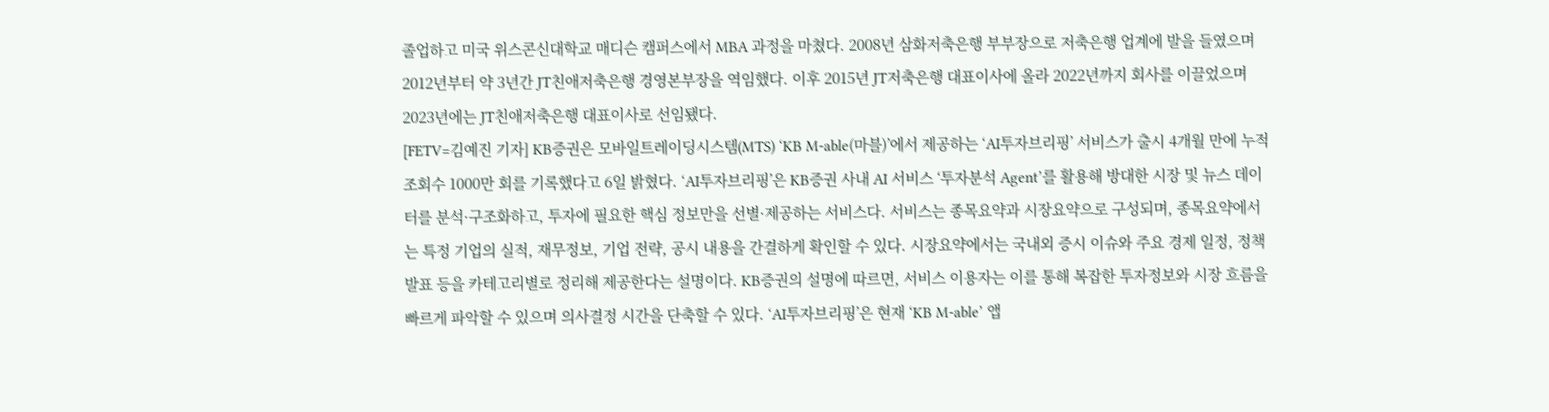졸업하고 미국 위스콘신대학교 매디슨 캠퍼스에서 MBA 과정을 마쳤다. 2008년 삼화저축은행 부부장으로 저축은행 업계에 발을 들였으며 2012년부터 약 3년간 JT친애저축은행 경영본부장을 역임했다. 이후 2015년 JT저축은행 대표이사에 올라 2022년까지 회사를 이끌었으며 2023년에는 JT친애저축은행 대표이사로 선임됐다.
[FETV=김예진 기자] KB증권은 모바일트레이딩시스템(MTS) ‘KB M-able(마블)’에서 제공하는 ‘AI투자브리핑’ 서비스가 출시 4개월 만에 누적 조회수 1000만 회를 기록했다고 6일 밝혔다. ‘AI투자브리핑’은 KB증권 사내 AI 서비스 ‘투자분석 Agent’를 활용해 방대한 시장 및 뉴스 데이터를 분석·구조화하고, 투자에 필요한 핵심 정보만을 선별·제공하는 서비스다. 서비스는 종목요약과 시장요약으로 구성되며, 종목요약에서는 특정 기업의 실적, 재무정보, 기업 전략, 공시 내용을 간결하게 확인할 수 있다. 시장요약에서는 국내외 증시 이슈와 주요 경제 일정, 정책 발표 등을 카테고리별로 정리해 제공한다는 설명이다. KB증권의 설명에 따르면, 서비스 이용자는 이를 통해 복잡한 투자정보와 시장 흐름을 빠르게 파악할 수 있으며 의사결정 시간을 단축할 수 있다. ‘AI투자브리핑’은 현재 ‘KB M-able’ 앱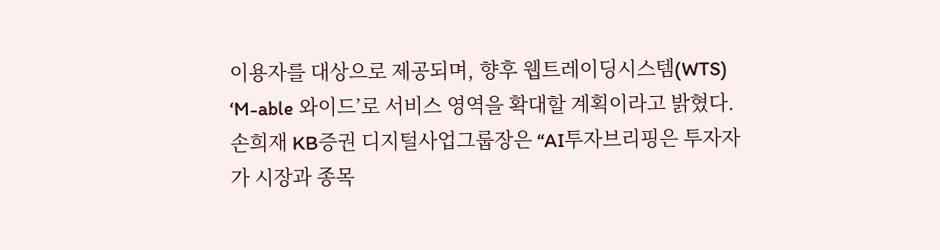이용자를 대상으로 제공되며, 향후 웹트레이딩시스템(WTS) ‘M-able 와이드’로 서비스 영역을 확대할 계획이라고 밝혔다. 손희재 KB증권 디지털사업그룹장은 “AI투자브리핑은 투자자가 시장과 종목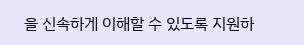을 신속하게 이해할 수 있도록 지원하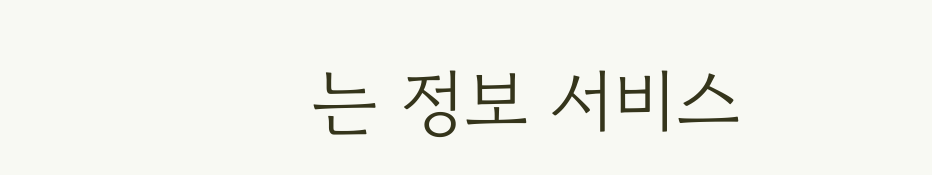는 정보 서비스